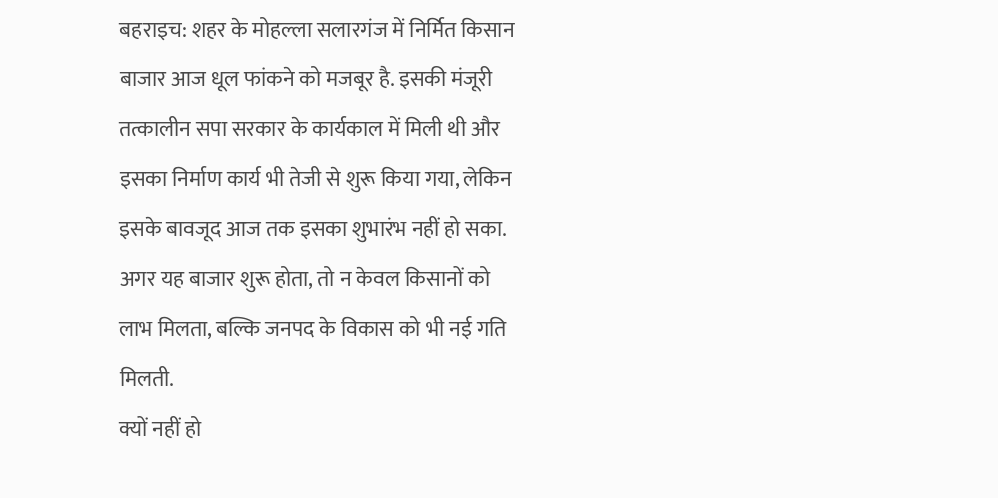बहराइच: शहर के मोहल्ला सलारगंज में निर्मित किसान बाजार आज धूल फांकने को मजबूर है. इसकी मंजूरी तत्कालीन सपा सरकार के कार्यकाल में मिली थी और इसका निर्माण कार्य भी तेजी से शुरू किया गया, लेकिन इसके बावजूद आज तक इसका शुभारंभ नहीं हो सका. अगर यह बाजार शुरू होता, तो न केवल किसानों को लाभ मिलता, बल्कि जनपद के विकास को भी नई गति मिलती.
क्यों नहीं हो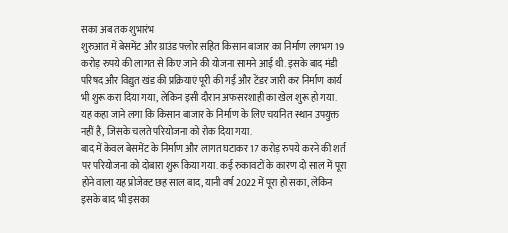सका अब तक शुभारंभ
शुरुआत में बेसमेंट और ग्राउंड फ्लोर सहित किसान बाजार का निर्माण लगभग 19 करोड़ रुपये की लागत से किए जाने की योजना सामने आई थी. इसके बाद मंडी परिषद और विद्युत खंड की प्रक्रियाएं पूरी की गईं और टेंडर जारी कर निर्माण कार्य भी शुरू करा दिया गया, लेकिन इसी दौरान अफसरशाही का खेल शुरू हो गया. यह कहा जाने लगा कि किसान बाजार के निर्माण के लिए चयनित स्थान उपयुक्त नहीं है, जिसके चलते परियोजना को रोक दिया गया.
बाद में केवल बेसमेंट के निर्माण और लागत घटाकर 17 करोड़ रुपये करने की शर्त पर परियोजना को दोबारा शुरू किया गया. कई रुकावटों के कारण दो साल में पूरा होने वाला यह प्रोजेक्ट छह साल बाद, यानी वर्ष 2022 में पूरा हो सका, लेकिन इसके बाद भी इसका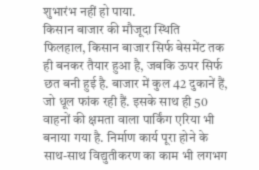शुभारंभ नहीं हो पाया.
किसान बाजार की मौजूदा स्थिति
फिलहाल, किसान बाजार सिर्फ बेसमेंट तक ही बनकर तैयार हुआ है, जबकि ऊपर सिर्फ छत बनी हुई है. बाजार में कुल 42 दुकानें हैं, जो धूल फांक रही हैं. इसके साथ ही 50 वाहनों की क्षमता वाला पार्किंग एरिया भी बनाया गया है. निर्माण कार्य पूरा होने के साथ-साथ विद्युतीकरण का काम भी लगभग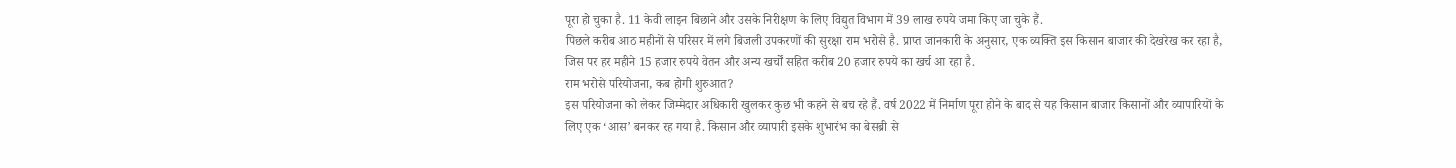पूरा हो चुका है. 11 केवी लाइन बिछाने और उसके निरीक्षण के लिए विद्युत विभाग में 39 लाख रुपये जमा किए जा चुके हैं.
पिछले करीब आठ महीनों से परिसर में लगे बिजली उपकरणों की सुरक्षा राम भरोसे है. प्राप्त जानकारी के अनुसार, एक व्यक्ति इस किसान बाजार की देखरेख कर रहा है, जिस पर हर महीने 15 हजार रुपये वेतन और अन्य खर्चों सहित करीब 20 हजार रुपये का खर्च आ रहा है.
राम भरोसे परियोजना, कब होगी शुरुआत?
इस परियोजना को लेकर जिम्मेदार अधिकारी खुलकर कुछ भी कहने से बच रहे हैं. वर्ष 2022 में निर्माण पूरा होने के बाद से यह किसान बाजार किसानों और व्यापारियों के लिए एक ‘आस’ बनकर रह गया है. किसान और व्यापारी इसके शुभारंभ का बेसब्री से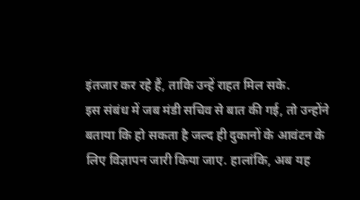इंतजार कर रहे हैं, ताकि उन्हें राहत मिल सके.
इस संबंध में जब मंडी सचिव से बात की गई, तो उन्होंने बताया कि हो सकता है जल्द ही दुकानों के आवंटन के लिए विज्ञापन जारी किया जाए. हालांकि, अब यह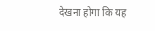देखना होगा कि यह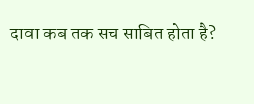दावा कब तक सच साबित होता है?